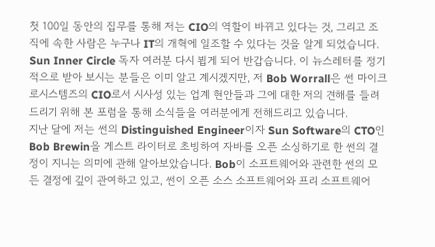첫 100일 동안의 집무를 통해 저는 CIO의 역할이 바뀌고 있다는 것, 그리고 조직에 속한 사람은 누구나 IT의 개혁에 일조할 수 있다는 것을 알게 되었습니다.
Sun Inner Circle 독자 여러분 다시 뵙게 되어 반갑습니다. 이 뉴스레터를 정기적으로 받아 보시는 분들은 이미 알고 계시겠지만, 저 Bob Worrall은 썬 마이크로시스템즈의 CIO로서 시사성 있는 업계 현안들과 그에 대한 저의 견해를 들려드리기 위해 본 포럼을 통해 소식들을 여러분에게 전해드리고 있습니다.
지난 달에 저는 썬의 Distinguished Engineer이자 Sun Software의 CTO인 Bob Brewin을 게스트 라이터로 초빙하여 자바를 오픈 소싱하기로 한 썬의 결정이 지니는 의미에 관해 알아보았습니다. Bob이 소프트웨어와 관련한 썬의 모든 결정에 깊이 관여하고 있고, 썬이 오픈 소스 소프트웨어와 프리 소프트웨어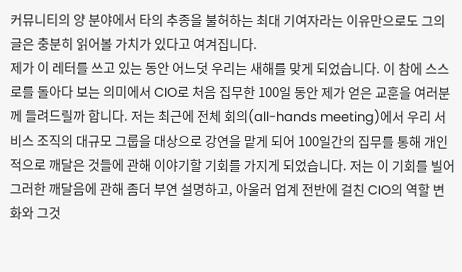커뮤니티의 양 분야에서 타의 추종을 불허하는 최대 기여자라는 이유만으로도 그의 글은 충분히 읽어볼 가치가 있다고 여겨집니다.
제가 이 레터를 쓰고 있는 동안 어느덧 우리는 새해를 맞게 되었습니다. 이 참에 스스로를 돌아다 보는 의미에서 CIO로 처음 집무한 100일 동안 제가 얻은 교훈을 여러분께 들려드릴까 합니다. 저는 최근에 전체 회의(all-hands meeting)에서 우리 서비스 조직의 대규모 그룹을 대상으로 강연을 맡게 되어 100일간의 집무를 통해 개인적으로 깨달은 것들에 관해 이야기할 기회를 가지게 되었습니다. 저는 이 기회를 빌어 그러한 깨달음에 관해 좀더 부연 설명하고, 아울러 업계 전반에 걸친 CIO의 역할 변화와 그것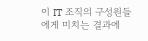이 IT 조직의 구성원들에게 미치는 결과에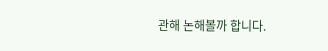관해 논해볼까 합니다.